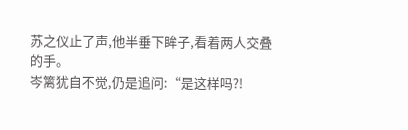苏之仪止了声,他半垂下眸子,看着两人交叠的手。
岑篱犹自不觉,仍是追问:“是这样吗?!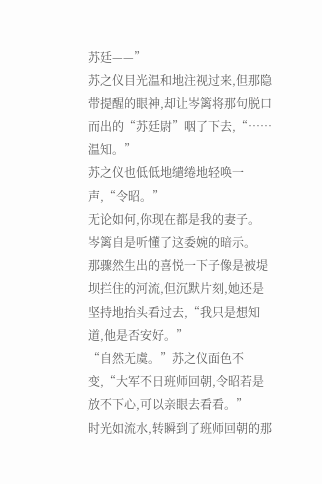苏廷——”
苏之仪目光温和地注视过来,但那隐带提醒的眼神,却让岑篱将那句脱口而出的“苏廷尉”咽了下去,“……温知。”
苏之仪也低低地缱绻地轻唤一声,“令昭。”
无论如何,你现在都是我的妻子。
岑篱自是听懂了这委婉的暗示。
那骤然生出的喜悦一下子像是被堤坝拦住的河流,但沉默片刻,她还是坚持地抬头看过去,“我只是想知道,他是否安好。”
“自然无虞。”苏之仪面色不变,“大军不日班师回朝,令昭若是放不下心,可以亲眼去看看。”
时光如流水,转瞬到了班师回朝的那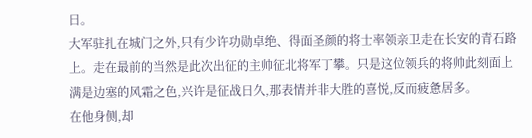日。
大军驻扎在城门之外,只有少许功勋卓绝、得面圣颜的将士率领亲卫走在长安的青石路上。走在最前的当然是此次出征的主帅征北将军丁攀。只是这位领兵的将帅此刻面上满是边塞的风霜之色,兴许是征战日久,那表情并非大胜的喜悦,反而疲惫居多。
在他身侧,却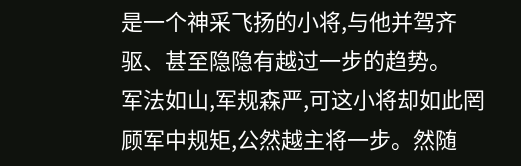是一个神采飞扬的小将,与他并驾齐驱、甚至隐隐有越过一步的趋势。
军法如山,军规森严,可这小将却如此罔顾军中规矩,公然越主将一步。然随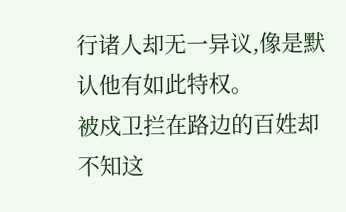行诸人却无一异议,像是默认他有如此特权。
被戍卫拦在路边的百姓却不知这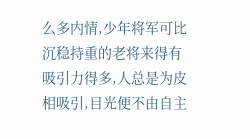么多内情,少年将军可比沉稳持重的老将来得有吸引力得多,人总是为皮相吸引,目光便不由自主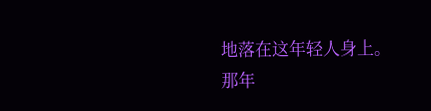地落在这年轻人身上。
那年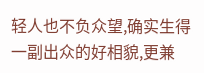轻人也不负众望,确实生得一副出众的好相貌,更兼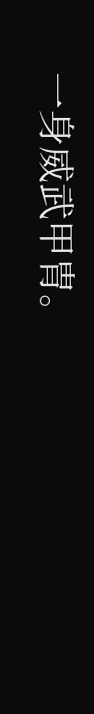一身威武甲胄。